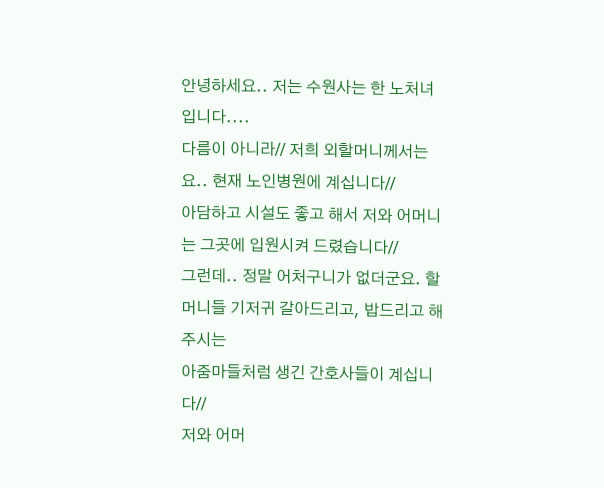안녕하세요.. 저는 수원사는 한 노처녀입니다....
다름이 아니라// 저희 외할머니께서는요.. 현재 노인병원에 계십니다//
아담하고 시설도 좋고 해서 저와 어머니는 그곳에 입원시켜 드렸습니다//
그런데.. 정말 어처구니가 없더군요. 할머니들 기저귀 갈아드리고, 밥드리고 해주시는
아줌마들처럼 생긴 간호사들이 계십니다//
저와 어머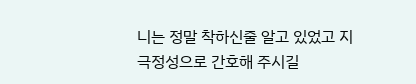니는 정말 착하신줄 알고 있었고 지극정성으로 간호해 주시길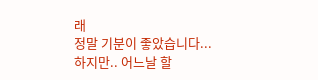래
정말 기분이 좋았습니다...
하지만.. 어느날 할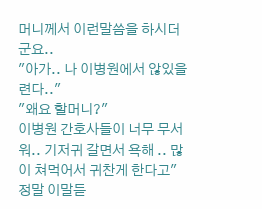머니께서 이런말씀을 하시더군요..
"아가.. 나 이병원에서 않있을련다.."
"왜요 할머니?"
이병원 간호사들이 너무 무서워.. 기저귀 갈면서 욕해 .. 많이 쳐먹어서 귀찬게 한다고"
정말 이말듣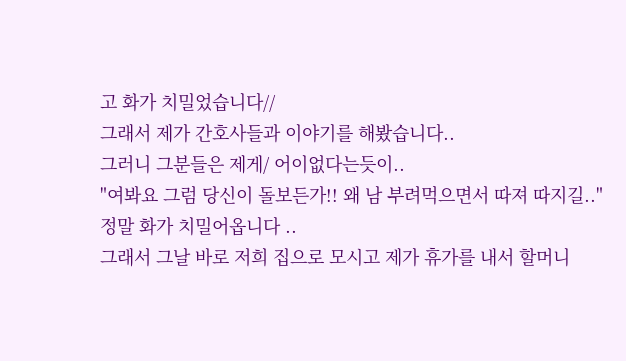고 화가 치밀었습니다//
그래서 제가 간호사들과 이야기를 해봤습니다..
그러니 그분들은 제게/ 어이없다는듯이..
"여봐요 그럼 당신이 돌보든가!! 왜 남 부려먹으면서 따져 따지길.."
정말 화가 치밀어옵니다 ..
그래서 그날 바로 저희 집으로 모시고 제가 휴가를 내서 할머니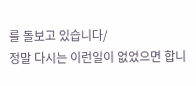를 돌보고 있습니다/
정말 다시는 이런일이 없었으면 합니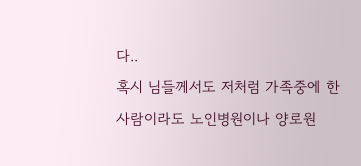다..
혹시 님들께서도 저처럼 가족중에 한사람이라도 노인병원이나 양로원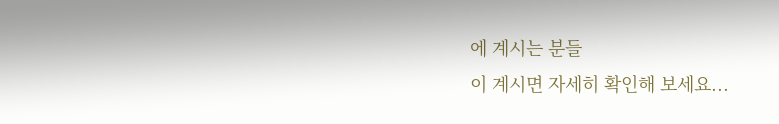에 계시는 분들
이 계시면 자세히 확인해 보세요...